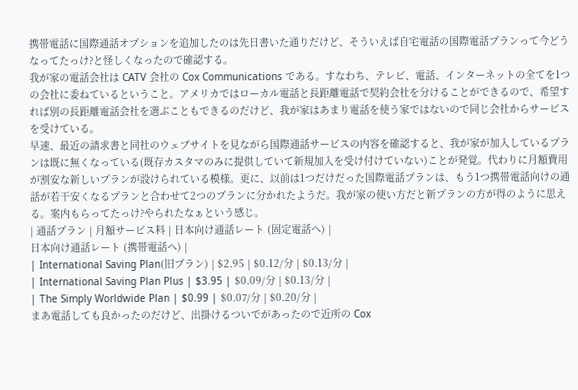携帯電話に国際通話オプションを追加したのは先日書いた通りだけど、そういえば自宅電話の国際電話プランって今どうなってたっけ?と怪しくなったので確認する。
我が家の電話会社は CATV 会社の Cox Communications である。すなわち、テレビ、電話、インターネットの全てを1つの会社に委ねているということ。アメリカではローカル電話と長距離電話で契約会社を分けることができるので、希望すれば別の長距離電話会社を選ぶこともできるのだけど、我が家はあまり電話を使う家ではないので同じ会社からサービスを受けている。
早速、最近の請求書と同社のウェブサイトを見ながら国際通話サービスの内容を確認すると、我が家が加入しているプランは既に無くなっている(既存カスタマのみに提供していて新規加入を受け付けていない)ことが発覚。代わりに月額費用が割安な新しいプランが設けられている模様。更に、以前は1つだけだった国際電話プランは、もう1つ携帯電話向けの通話が若干安くなるプランと合わせて2つのプランに分かれたようだ。我が家の使い方だと新プランの方が得のように思える。案内もらってたっけ?やられたなぁという感じ。
| 通話プラン | 月額サービス料 | 日本向け通話レート (固定電話へ) |
日本向け通話レート (携帯電話へ) |
| International Saving Plan(旧プラン) | $2.95 | $0.12/分 | $0.13/分 |
| International Saving Plan Plus | $3.95 | $0.09/分 | $0.13/分 |
| The Simply Worldwide Plan | $0.99 | $0.07/分 | $0.20/分 |
まあ電話しても良かったのだけど、出掛けるついでがあったので近所の Cox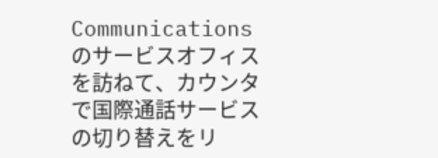Communications のサービスオフィスを訪ねて、カウンタで国際通話サービスの切り替えをリ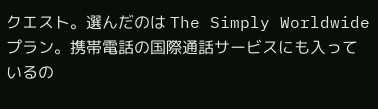クエスト。選んだのは The Simply Worldwide プラン。携帯電話の国際通話サービスにも入っているの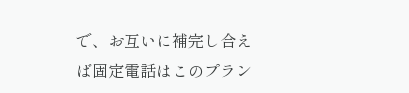で、お互いに補完し合えば固定電話はこのプラン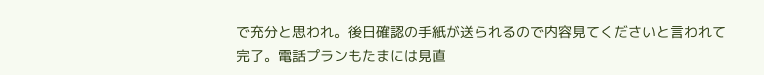で充分と思われ。後日確認の手紙が送られるので内容見てくださいと言われて完了。電話プランもたまには見直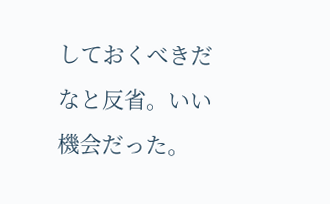しておくべきだなと反省。いい機会だった。